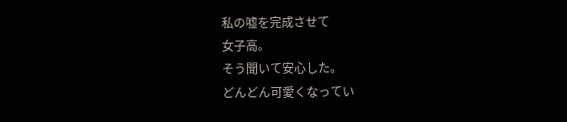私の嘘を完成させて
女子高。
そう聞いて安心した。
どんどん可愛くなってい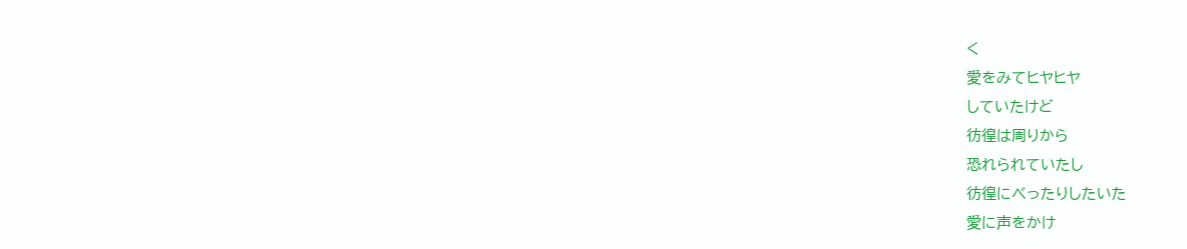く
愛をみてヒヤヒヤ
していたけど
彷徨は周りから
恐れられていたし
彷徨にべったりしたいた
愛に声をかけ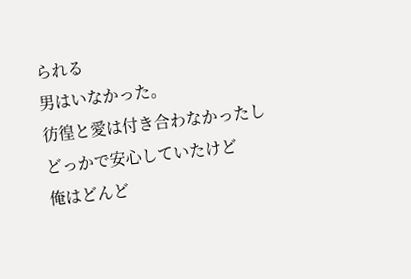られる
男はいなかった。
彷徨と愛は付き合わなかったし
どっかで安心していたけど
俺はどんど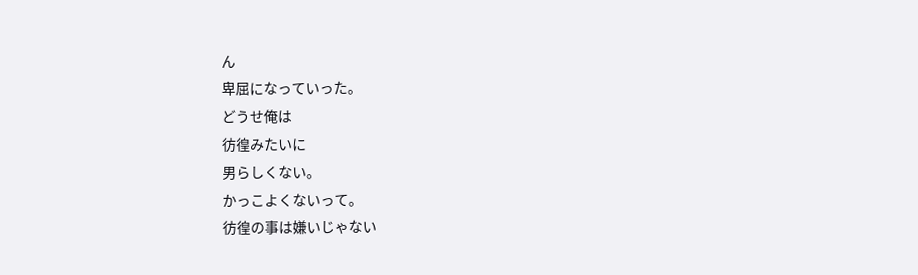ん
卑屈になっていった。
どうせ俺は
彷徨みたいに
男らしくない。
かっこよくないって。
彷徨の事は嫌いじゃない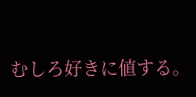むしろ好きに値する。